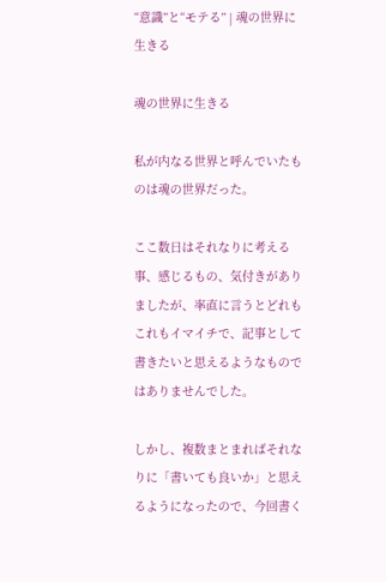“意識”と“モテる” | 魂の世界に生きる

魂の世界に生きる

私が内なる世界と呼んでいたものは魂の世界だった。

ここ数日はそれなりに考える事、感じるもの、気付きがありましたが、率直に言うとどれもこれもイマイチで、記事として書きたいと思えるようなものではありませんでした。

しかし、複数まとまればそれなりに「書いても良いか」と思えるようになったので、今回書く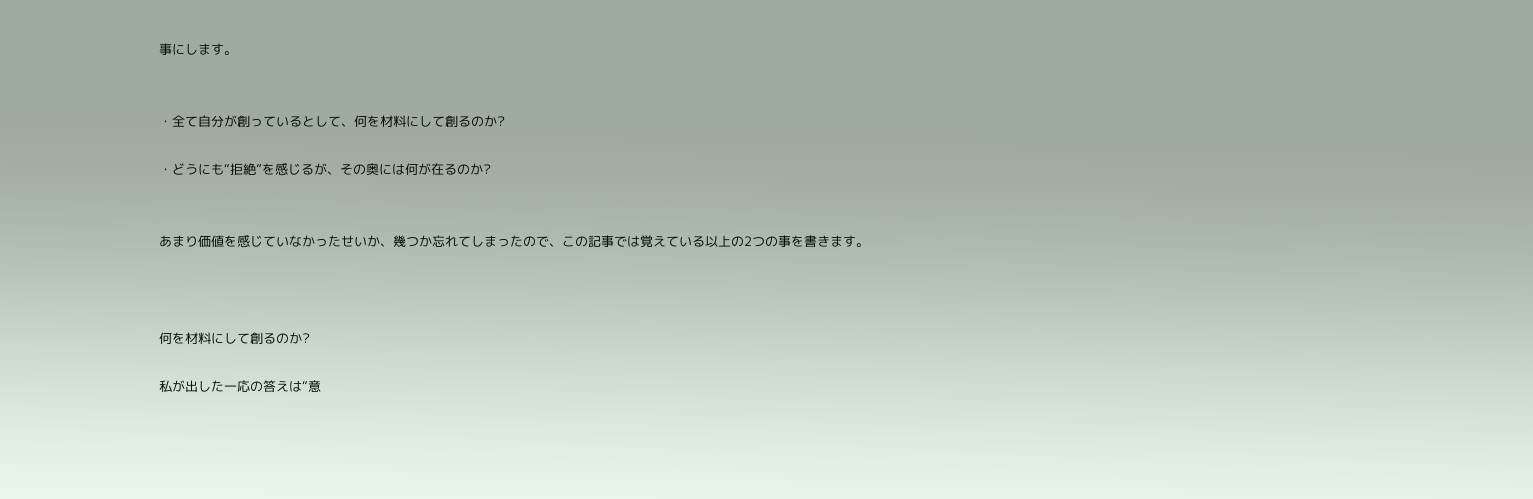事にします。


・全て自分が創っているとして、何を材料にして創るのか?

・どうにも“拒絶”を感じるが、その奥には何が在るのか?


あまり価値を感じていなかったせいか、幾つか忘れてしまったので、この記事では覚えている以上の2つの事を書きます。



何を材料にして創るのか?

私が出した一応の答えは“意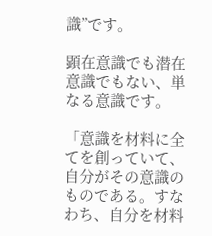識”です。

顕在意識でも潜在意識でもない、単なる意識です。

「意識を材料に全てを創っていて、自分がその意識のものである。すなわち、自分を材料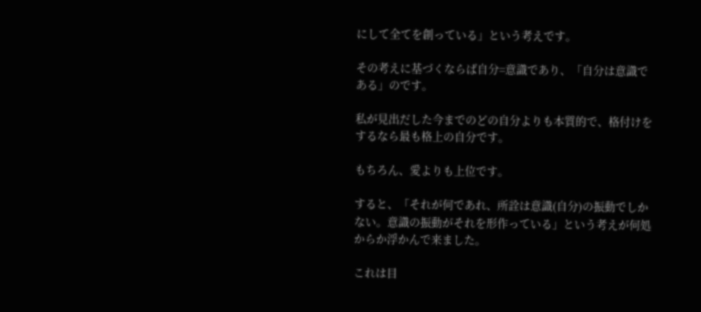にして全てを創っている」という考えです。

その考えに基づくならば自分=意識であり、「自分は意識である」のです。

私が見出だした今までのどの自分よりも本質的で、格付けをするなら最も格上の自分です。

もちろん、愛よりも上位です。

すると、「それが何であれ、所詮は意識(自分)の振動でしかない。意識の振動がそれを形作っている」という考えが何処からか浮かんで来ました。

これは目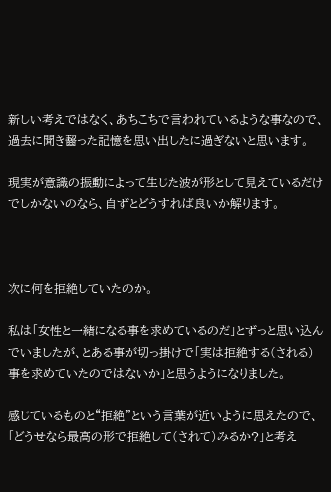新しい考えではなく、あちこちで言われているような事なので、過去に聞き齧った記憶を思い出したに過ぎないと思います。

現実が意識の振動によって生じた波が形として見えているだけでしかないのなら、自ずとどうすれば良いか解ります。



次に何を拒絶していたのか。

私は「女性と一緒になる事を求めているのだ」とずっと思い込んでいましたが、とある事が切っ掛けで「実は拒絶する(される)事を求めていたのではないか」と思うようになりました。

感じているものと“拒絶”という言葉が近いように思えたので、「どうせなら最高の形で拒絶して(されて)みるか?」と考え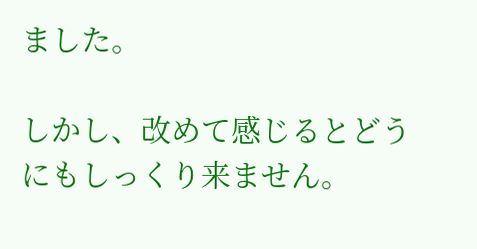ました。

しかし、改めて感じるとどうにもしっくり来ません。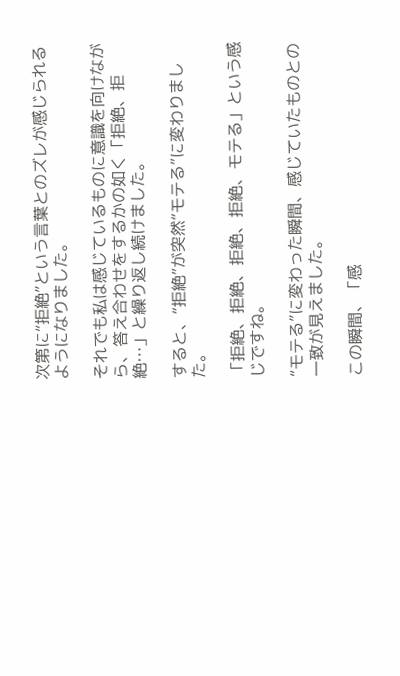次第に“拒絶”という言葉とのズレが感じられるようになりました。

それでも私は感じているものに意識を向けながら、答え合わせをするかの如く「拒絶、拒絶…」と繰り返し続けました。

すると、“拒絶”が突然“モテる”に変わりました。

「拒絶、拒絶、拒絶、拒絶、モテる」という感じですね。

“モテる”に変わった瞬間、感じていたものとの一致が見えました。

この瞬間、「感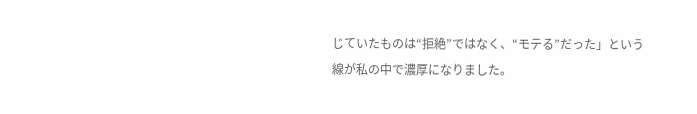じていたものは“拒絶”ではなく、“モテる”だった」という線が私の中で濃厚になりました。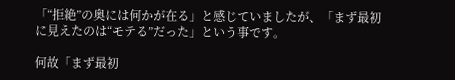「“拒絶”の奥には何かが在る」と感じていましたが、「まず最初に見えたのは“モテる”だった」という事です。

何故「まず最初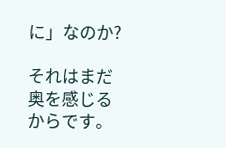に」なのか?

それはまだ奥を感じるからです。